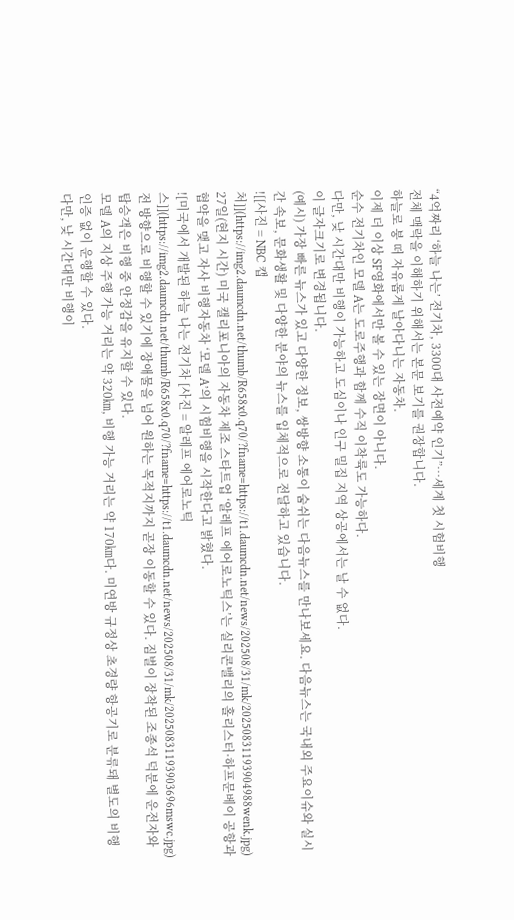“4억짜리 ‘하늘 나는’ 전기차, 3300대 사전예약 인기”…세계 첫 시험비행
전체 맥락을 이해하기 위해서는 본문 보기를 권장합니다.
하늘로 붕 떠 자유롭게 날아다니는 자동차.
이제 더 이상 SF영화에서만 볼 수 있는 장면이 아니다.
순수 전기차인 모델 A는 도로주행과 함께 수직 이착륙도 가능하다.
다만, 낮 시간대만 비행이 가능하고 도심이나 인구 밀집 지역 상공에서는 날 수 없다.
이 글자크기로 변경됩니다.
(예시) 가장 빠른 뉴스가 있고 다양한 정보, 쌍방향 소통이 숨쉬는 다음뉴스를 만나보세요. 다음뉴스는 국내외 주요이슈와 실시간 속보, 문화생활 및 다양한 분야의 뉴스를 입체적으로 전달하고 있습니다.
![[사진 = NBC 캡처]](https://img2.daumcdn.net/thumb/R658x0.q70/?fname=https://t1.daumcdn.net/news/202508/31/mk/20250831193904988wenk.jpg)
27일(현지 시간) 미국 캘리포니아의 자동차 제조 스타트업 ‘알레프 에어로노틱스’는 실리콘밸리의 홀리스터·하프문베이 공항과 협약을 맺고 자사 비행자동차 ‘모델 A’의 시험비행을 시작한다고 밝혔다.
![미국에서 개발된 하늘 나는 전기차 [사진 = 알레프 에어로노틱스]](https://img2.daumcdn.net/thumb/R658x0.q70/?fname=https://t1.daumcdn.net/news/202508/31/mk/20250831193903696mswc.jpg)
전 방향으로 비행할 수 있기에 장애물을 넘어 원하는 목적지까지 곧장 이동할 수 있다. 짐벌이 장착된 조종석 덕분에 운전자와 탑승객은 비행 중 안정감을 유지할 수 있다.
모델 A의 지상 주행 가능 거리는 약 320㎞, 비행 가능 거리는 약 170㎞다. 미연방 규정상 초경량 항공기로 분류돼 별도의 비행 인증 없이 운행할 수 있다.
다만, 낮 시간대만 비행이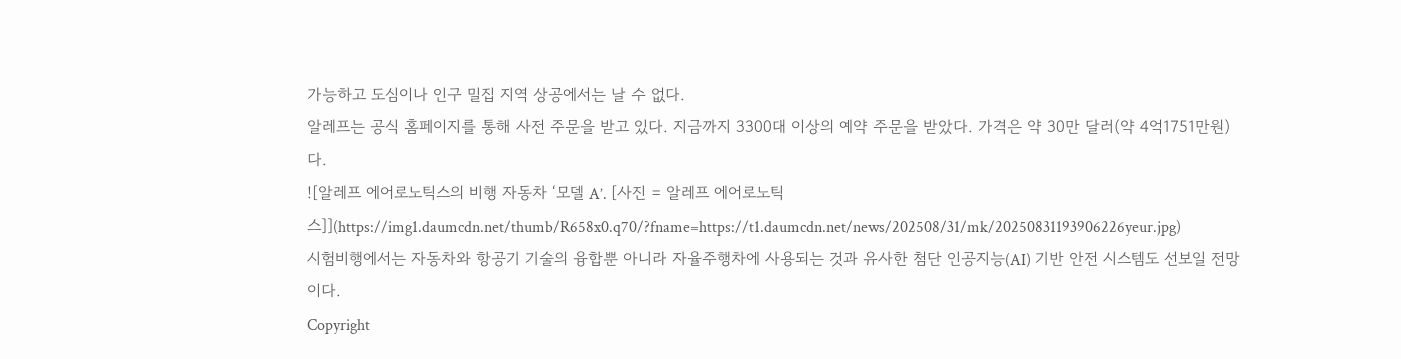가능하고 도심이나 인구 밀집 지역 상공에서는 날 수 없다.
알레프는 공식 홈페이지를 통해 사전 주문을 받고 있다. 지금까지 3300대 이상의 예약 주문을 받았다. 가격은 약 30만 달러(약 4억1751만원)다.
![알레프 에어로노틱스의 비행 자동차 ‘모델 A’. [사진 = 알레프 에어로노틱스]](https://img1.daumcdn.net/thumb/R658x0.q70/?fname=https://t1.daumcdn.net/news/202508/31/mk/20250831193906226yeur.jpg)
시험비행에서는 자동차와 항공기 기술의 융합뿐 아니라 자율주행차에 사용되는 것과 유사한 첨단 인공지능(AI) 기반 안전 시스템도 선보일 전망이다.
Copyright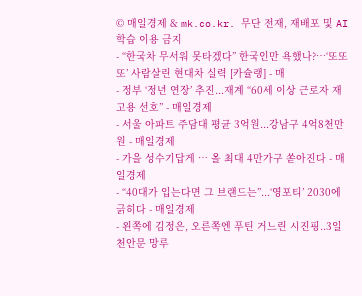© 매일경제 & mk.co.kr. 무단 전재, 재배포 및 AI학습 이용 금지
- “한국차 무서워 못타겠다” 한국인만 욕했나?…‘또또또’ 사람살린 현대차 실력 [카슐랭] - 매
- 정부 ‘정년 연장’ 추진...재계 “60세 이상 근로자 재고용 선호” - 매일경제
- 서울 아파트 주담대 평균 3억원...강남구 4억8천만원 - 매일경제
- 가을 성수기답게 … 올 최대 4만가구 쏟아진다 - 매일경제
- “40대가 입는다면 그 브랜드는”...‘영포티’ 2030에 긁히다 - 매일경제
- 왼쪽에 김정은, 오른쪽엔 푸틴 거느린 시진핑..3일 천안문 망루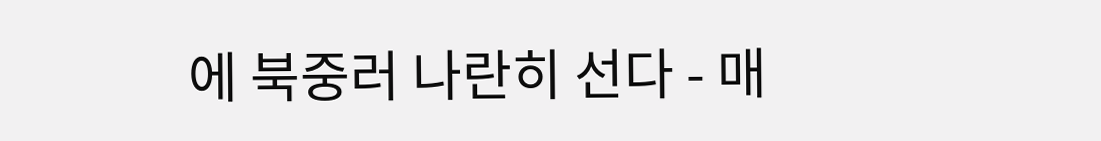에 북중러 나란히 선다 - 매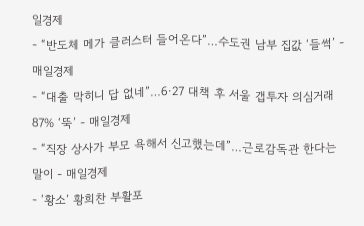일경제
- “반도체 메가 클러스터 들어온다”…수도권 남부 집값 ‘들썩’ - 매일경제
- “대출 막히니 답 없네”…6·27 대책 후 서울 갭투자 의심거래 87% ‘뚝’ - 매일경제
- “직장 상사가 부모 욕해서 신고했는데”…근로감독관 한다는 말이 - 매일경제
- ‘황소’ 황희찬 부활포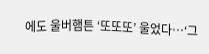에도 울버햄튼 ‘또또또’ 울었다…‘그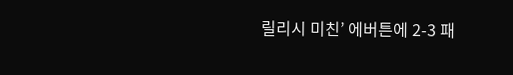릴리시 미친’ 에버튼에 2-3 패